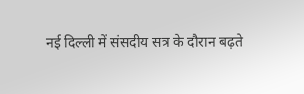नई दिल्ली में संसदीय सत्र के दौरान बढ़ते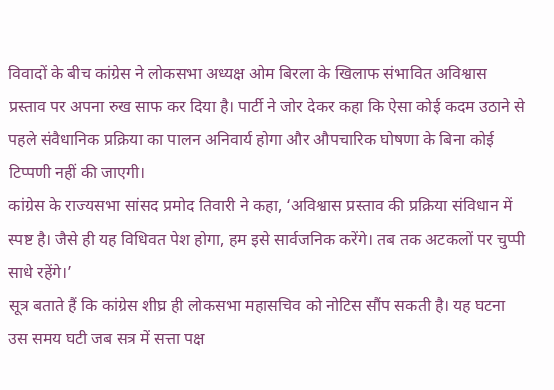विवादों के बीच कांग्रेस ने लोकसभा अध्यक्ष ओम बिरला के खिलाफ संभावित अविश्वास प्रस्ताव पर अपना रुख साफ कर दिया है। पार्टी ने जोर देकर कहा कि ऐसा कोई कदम उठाने से पहले संवैधानिक प्रक्रिया का पालन अनिवार्य होगा और औपचारिक घोषणा के बिना कोई टिप्पणी नहीं की जाएगी।
कांग्रेस के राज्यसभा सांसद प्रमोद तिवारी ने कहा, ‘अविश्वास प्रस्ताव की प्रक्रिया संविधान में स्पष्ट है। जैसे ही यह विधिवत पेश होगा, हम इसे सार्वजनिक करेंगे। तब तक अटकलों पर चुप्पी साधे रहेंगे।’
सूत्र बताते हैं कि कांग्रेस शीघ्र ही लोकसभा महासचिव को नोटिस सौंप सकती है। यह घटना उस समय घटी जब सत्र में सत्ता पक्ष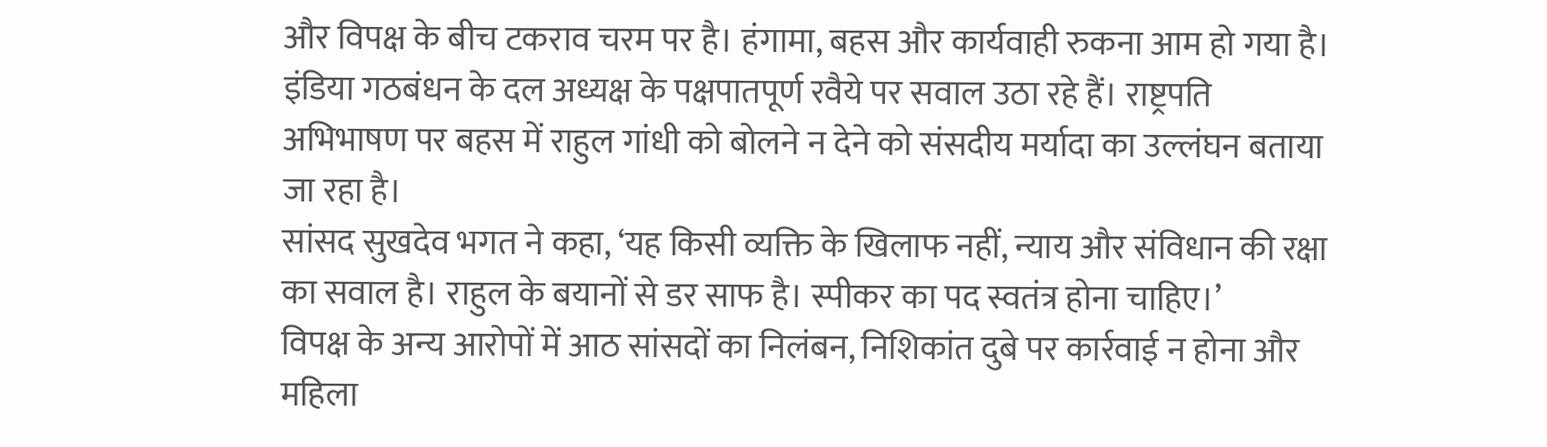और विपक्ष के बीच टकराव चरम पर है। हंगामा, बहस और कार्यवाही रुकना आम हो गया है।
इंडिया गठबंधन के दल अध्यक्ष के पक्षपातपूर्ण रवैये पर सवाल उठा रहे हैं। राष्ट्रपति अभिभाषण पर बहस में राहुल गांधी को बोलने न देने को संसदीय मर्यादा का उल्लंघन बताया जा रहा है।
सांसद सुखदेव भगत ने कहा, ‘यह किसी व्यक्ति के खिलाफ नहीं, न्याय और संविधान की रक्षा का सवाल है। राहुल के बयानों से डर साफ है। स्पीकर का पद स्वतंत्र होना चाहिए।’
विपक्ष के अन्य आरोपों में आठ सांसदों का निलंबन, निशिकांत दुबे पर कार्रवाई न होना और महिला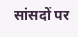सांसदों पर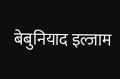बेबुनियाद इल्जाम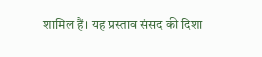शामिल हैं। यह प्रस्ताव संसद की दिशा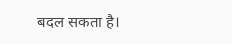बदल सकता है।